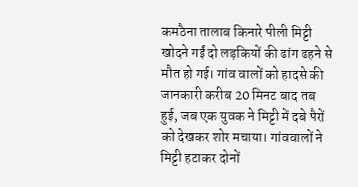कमठैना तालाब किनारे पीली मिट्टी खोदने गईं दो लड़कियों की ढांग ढहने से मौत हो गई। गांव वालों को हादसे की जानकारी करीब 20 मिनट बाद तब हुई, जब एक युवक ने मिट्टी में दबे पैरों को देखकर शोर मचाया। गांववालों ने मिट्टी हटाकर दोनों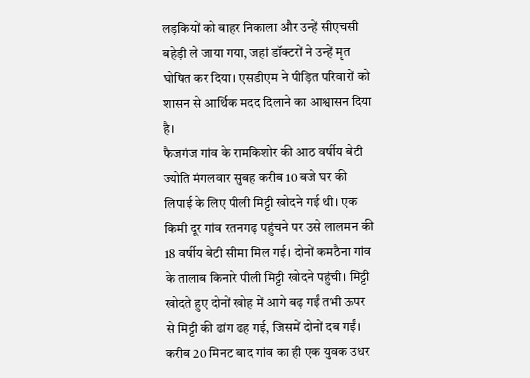लड़कियों को बाहर निकाला और उन्हें सीएचसी बहेड़ी ले जाया गया, जहां डॉक्टरों ने उन्हें मृत घोषित कर दिया। एसडीएम ने पीड़ित परिवारों को शासन से आर्थिक मदद दिलाने का आश्वासन दिया है।
फैजगंज गांव के रामकिशोर की आठ वर्षीय बेटी ज्योति मंगलवार सुबह करीब 10 बजे घर की लिपाई के लिए पीली मिट्टी खोदने गई थी। एक किमी दूर गांव रतनगढ़ पहुंचने पर उसे लालमन की 18 वर्षीय बेटी सीमा मिल गई। दोनों कमठैना गांव के तालाब किनारे पीली मिट्टी खोदने पहुंची। मिट्टी खोदते हुए दोनों खोह में आगे बढ़ गईं तभी ऊपर से मिट्टी की ढांग ढह गई, जिसमें दोनों दब गईं। करीब 20 मिनट बाद गांव का ही एक युवक उधर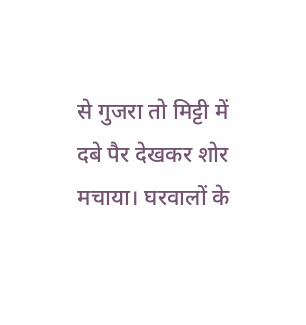से गुजरा तो मिट्टी में दबे पैर देखकर शोर मचाया। घरवालों के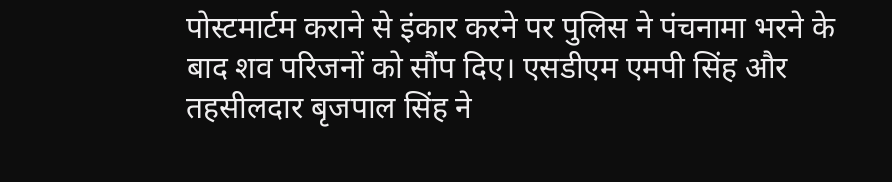पोस्टमार्टम कराने से इंकार करने पर पुलिस ने पंचनामा भरने के बाद शव परिजनों को सौंप दिए। एसडीएम एमपी सिंह और तहसीलदार बृजपाल सिंह ने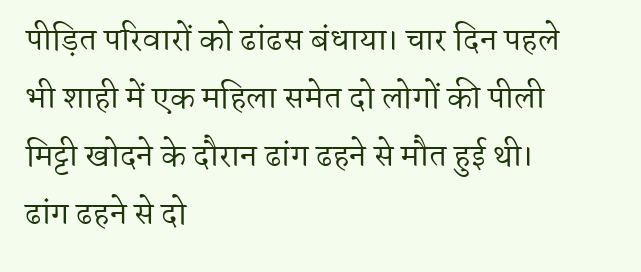पीड़ित परिवारों को ढांढस बंधाया। चार दिन पहले भी शाही में एक महिला समेत दो लोगों की पीली मिट्टी खोदने के दौरान ढांग ढहने से मौत हुई थी।
ढांग ढहने से दो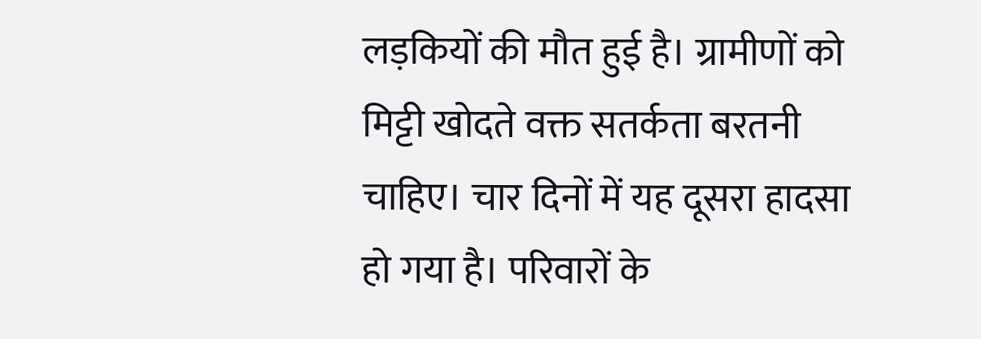लड़कियों की मौत हुई है। ग्रामीणों को मिट्टी खोदते वक्त सतर्कता बरतनी चाहिए। चार दिनों में यह दूसरा हादसा हो गया है। परिवारों के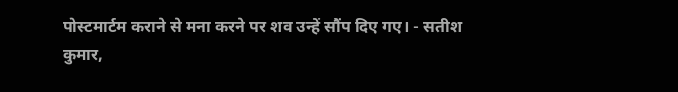पोस्टमार्टम कराने से मना करने पर शव उन्हें सौंप दिए गए। - सतीश कुमार,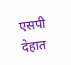एसपी देहात